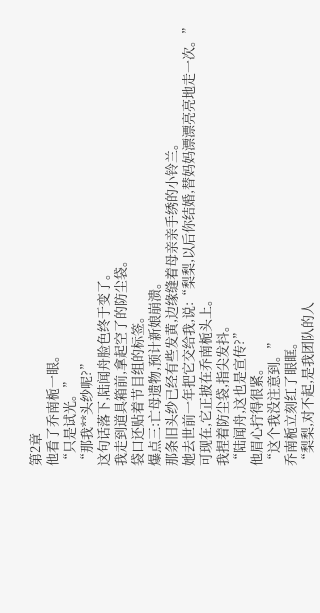第2章
他看了乔南栀一眼。
“只是试光。”
“那我**头纱呢?”
这句话落下,陆闻舟脸色终于变了。
我走到道具箱前,拿起空了的防尘袋。
袋口还贴着节目组的标签。
爆点三:亡母遗物,预计新娘崩溃。
那条旧头纱已经有些发黄,边缘缝着母亲亲手绣的小铃兰。
她去世前一年把它交给我,说:“梨梨,以后你结婚,替妈妈漂漂亮亮地走一次。”
可现在,它正披在乔南栀头上。
我捏着防尘袋,指尖发抖。
“陆闻舟,这也是宣传?”
他眉心拧得很紧。
“这个我没注意到。”
乔南栀立刻红了眼眶。
“梨梨,对不起,是我团队的人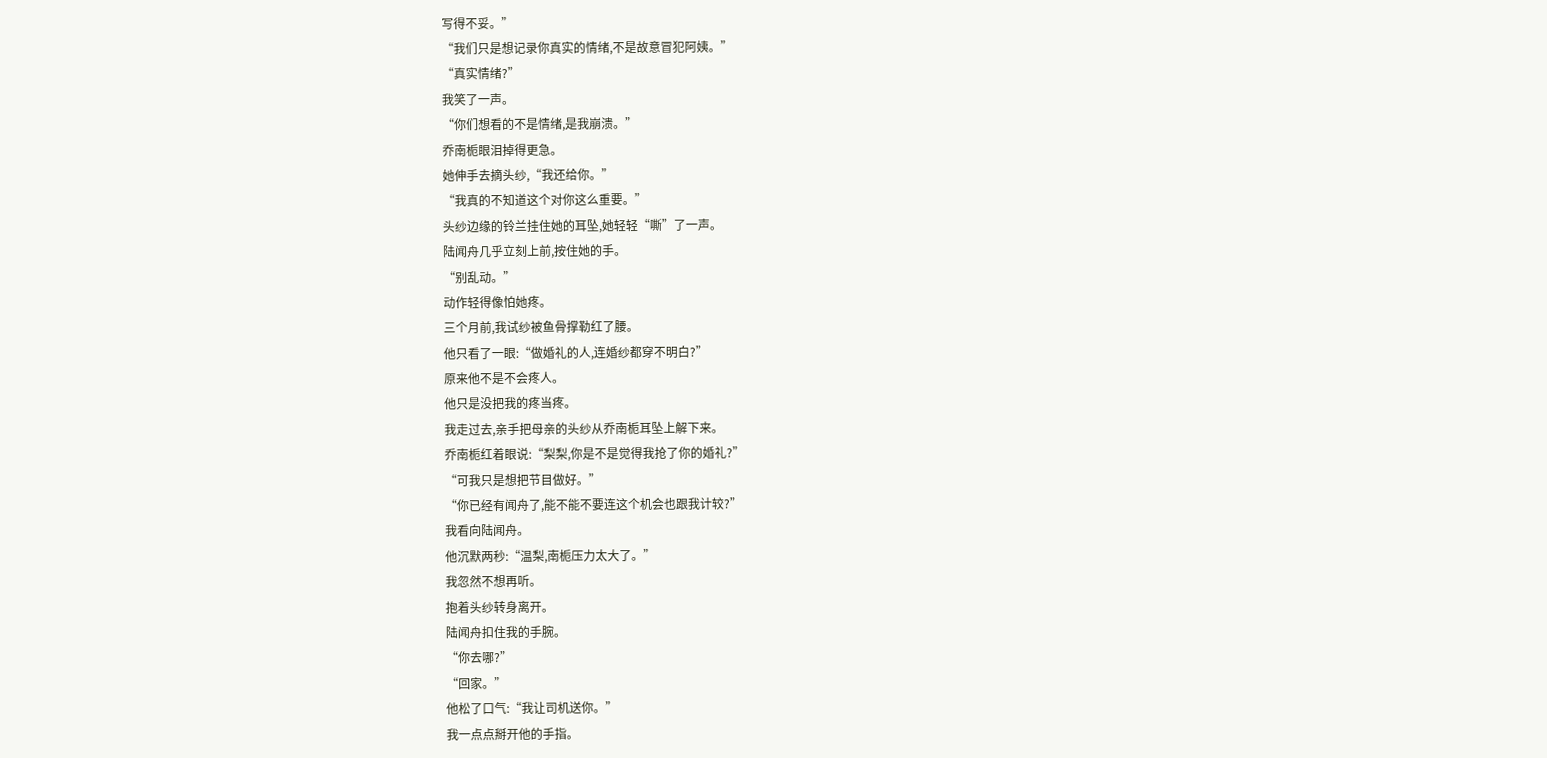写得不妥。”
“我们只是想记录你真实的情绪,不是故意冒犯阿姨。”
“真实情绪?”
我笑了一声。
“你们想看的不是情绪,是我崩溃。”
乔南栀眼泪掉得更急。
她伸手去摘头纱,“我还给你。”
“我真的不知道这个对你这么重要。”
头纱边缘的铃兰挂住她的耳坠,她轻轻“嘶”了一声。
陆闻舟几乎立刻上前,按住她的手。
“别乱动。”
动作轻得像怕她疼。
三个月前,我试纱被鱼骨撑勒红了腰。
他只看了一眼:“做婚礼的人,连婚纱都穿不明白?”
原来他不是不会疼人。
他只是没把我的疼当疼。
我走过去,亲手把母亲的头纱从乔南栀耳坠上解下来。
乔南栀红着眼说:“梨梨,你是不是觉得我抢了你的婚礼?”
“可我只是想把节目做好。”
“你已经有闻舟了,能不能不要连这个机会也跟我计较?”
我看向陆闻舟。
他沉默两秒:“温梨,南栀压力太大了。”
我忽然不想再听。
抱着头纱转身离开。
陆闻舟扣住我的手腕。
“你去哪?”
“回家。”
他松了口气:“我让司机送你。”
我一点点掰开他的手指。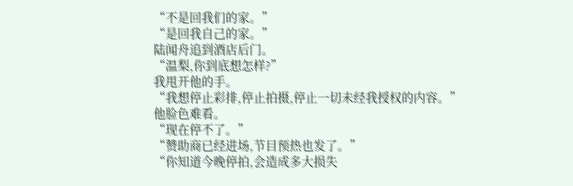“不是回我们的家。”
“是回我自己的家。”
陆闻舟追到酒店后门。
“温梨,你到底想怎样?”
我甩开他的手。
“我想停止彩排,停止拍摄,停止一切未经我授权的内容。”
他脸色难看。
“现在停不了。”
“赞助商已经进场,节目预热也发了。”
“你知道今晚停拍,会造成多大损失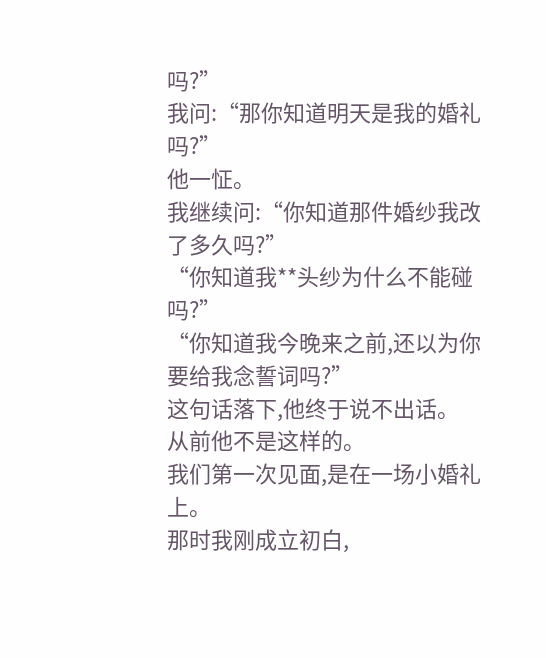吗?”
我问:“那你知道明天是我的婚礼吗?”
他一怔。
我继续问:“你知道那件婚纱我改了多久吗?”
“你知道我**头纱为什么不能碰吗?”
“你知道我今晚来之前,还以为你要给我念誓词吗?”
这句话落下,他终于说不出话。
从前他不是这样的。
我们第一次见面,是在一场小婚礼上。
那时我刚成立初白,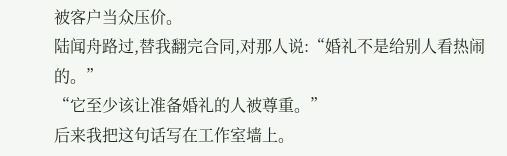被客户当众压价。
陆闻舟路过,替我翻完合同,对那人说:“婚礼不是给别人看热闹的。”
“它至少该让准备婚礼的人被尊重。”
后来我把这句话写在工作室墙上。